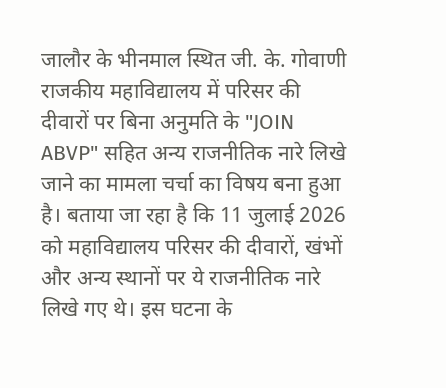जालौर के भीनमाल स्थित जी. के. गोवाणी राजकीय महाविद्यालय में परिसर की दीवारों पर बिना अनुमति के "JOIN ABVP" सहित अन्य राजनीतिक नारे लिखे जाने का मामला चर्चा का विषय बना हुआ है। बताया जा रहा है कि 11 जुलाई 2026 को महाविद्यालय परिसर की दीवारों, खंभों और अन्य स्थानों पर ये राजनीतिक नारे लिखे गए थे। इस घटना के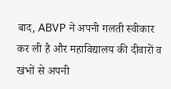बाद, ABVP ने अपनी गलती स्वीकार कर ली है और महाविद्यालय की दीवारों व खंभों से अपनी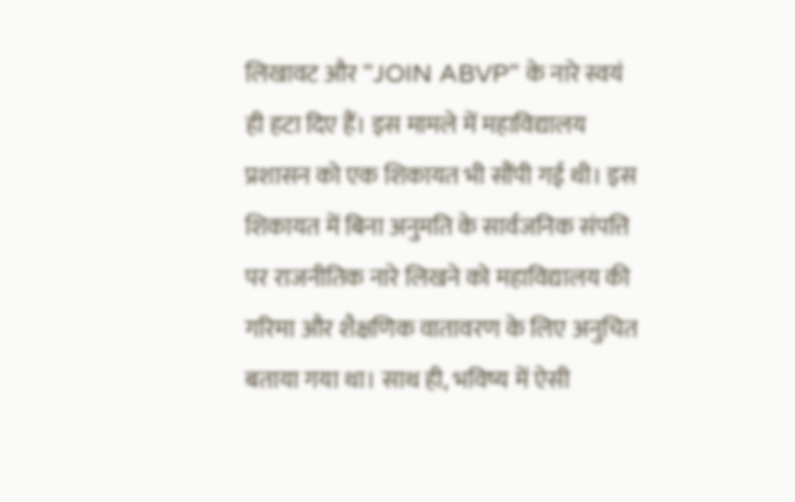लिखावट और "JOIN ABVP" के नारे स्वयं ही हटा दिए हैं। इस मामले में महाविद्यालय प्रशासन को एक शिकायत भी सौंपी गई थी। इस शिकायत में बिना अनुमति के सार्वजनिक संपत्ति पर राजनीतिक नारे लिखने को महाविद्यालय की गरिमा और शैक्षणिक वातावरण के लिए अनुचित बताया गया था। साथ ही, भविष्य में ऐसी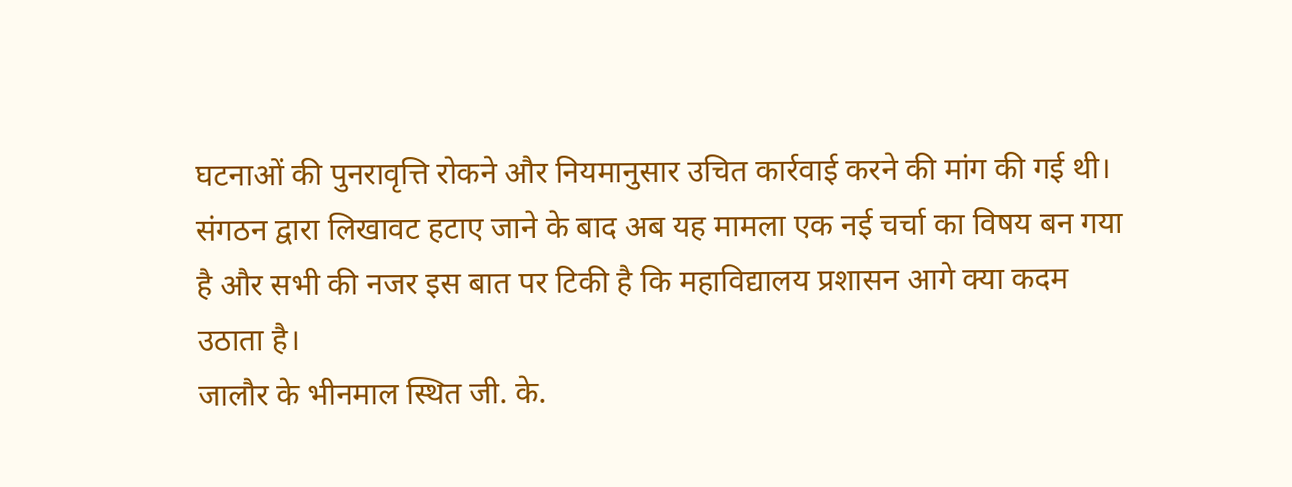घटनाओं की पुनरावृत्ति रोकने और नियमानुसार उचित कार्रवाई करने की मांग की गई थी। संगठन द्वारा लिखावट हटाए जाने के बाद अब यह मामला एक नई चर्चा का विषय बन गया है और सभी की नजर इस बात पर टिकी है कि महाविद्यालय प्रशासन आगे क्या कदम उठाता है।
जालौर के भीनमाल स्थित जी. के.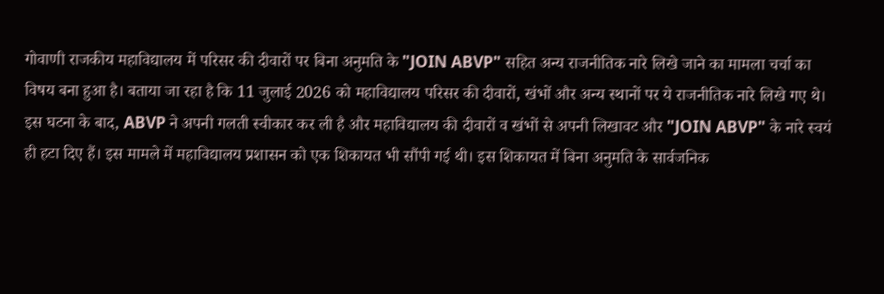गोवाणी राजकीय महाविद्यालय में परिसर की दीवारों पर बिना अनुमति के "JOIN ABVP" सहित अन्य राजनीतिक नारे लिखे जाने का मामला चर्चा का विषय बना हुआ है। बताया जा रहा है कि 11 जुलाई 2026 को महाविद्यालय परिसर की दीवारों, खंभों और अन्य स्थानों पर ये राजनीतिक नारे लिखे गए थे। इस घटना के बाद, ABVP ने अपनी गलती स्वीकार कर ली है और महाविद्यालय की दीवारों व खंभों से अपनी लिखावट और "JOIN ABVP" के नारे स्वयं ही हटा दिए हैं। इस मामले में महाविद्यालय प्रशासन को एक शिकायत भी सौंपी गई थी। इस शिकायत में बिना अनुमति के सार्वजनिक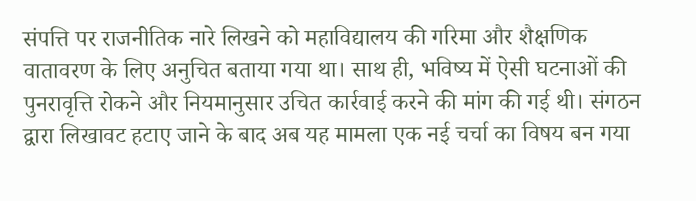संपत्ति पर राजनीतिक नारे लिखने को महाविद्यालय की गरिमा और शैक्षणिक वातावरण के लिए अनुचित बताया गया था। साथ ही, भविष्य में ऐसी घटनाओं की पुनरावृत्ति रोकने और नियमानुसार उचित कार्रवाई करने की मांग की गई थी। संगठन द्वारा लिखावट हटाए जाने के बाद अब यह मामला एक नई चर्चा का विषय बन गया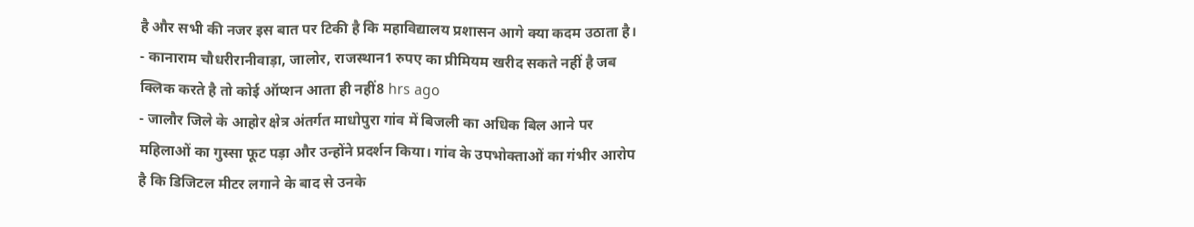है और सभी की नजर इस बात पर टिकी है कि महाविद्यालय प्रशासन आगे क्या कदम उठाता है।
- कानाराम चौधरीरानीवाड़ा, जालोर, राजस्थान1 रुपए का प्रीमियम खरीद सकते नहीं है जब क्लिक करते है तो कोई ऑप्शन आता ही नहीं8 hrs ago
- जालौर जिले के आहोर क्षेत्र अंतर्गत माधोपुरा गांव में बिजली का अधिक बिल आने पर महिलाओं का गुस्सा फूट पड़ा और उन्होंने प्रदर्शन किया। गांव के उपभोक्ताओं का गंभीर आरोप है कि डिजिटल मीटर लगाने के बाद से उनके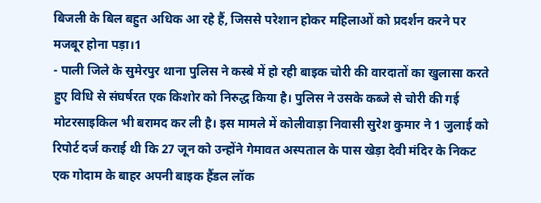बिजली के बिल बहुत अधिक आ रहे हैं, जिससे परेशान होकर महिलाओं को प्रदर्शन करने पर मजबूर होना पड़ा।1
- पाली जिले के सुमेरपुर थाना पुलिस ने कस्बे में हो रही बाइक चोरी की वारदातों का खुलासा करते हुए विधि से संघर्षरत एक किशोर को निरुद्ध किया है। पुलिस ने उसके कब्जे से चोरी की गई मोटरसाइकिल भी बरामद कर ली है। इस मामले में कोलीवाड़ा निवासी सुरेश कुमार ने 1 जुलाई को रिपोर्ट दर्ज कराई थी कि 27 जून को उन्होंने गेमावत अस्पताल के पास खेड़ा देवी मंदिर के निकट एक गोदाम के बाहर अपनी बाइक हैंडल लॉक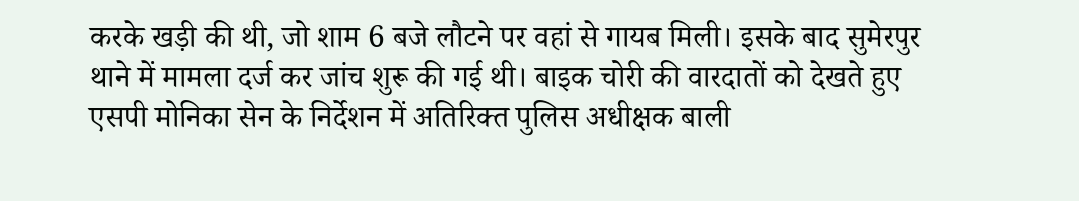करके खड़ी की थी, जो शाम 6 बजे लौटने पर वहां से गायब मिली। इसके बाद सुमेरपुर थाने में मामला दर्ज कर जांच शुरू की गई थी। बाइक चोरी की वारदातों को देखते हुए एसपी मोनिका सेन के निर्देशन में अतिरिक्त पुलिस अधीक्षक बाली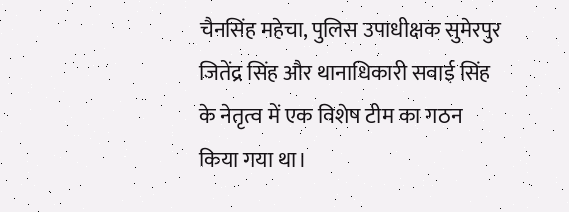चैनसिंह महेचा, पुलिस उपाधीक्षक सुमेरपुर जितेंद्र सिंह और थानाधिकारी सवाई सिंह के नेतृत्व में एक विशेष टीम का गठन किया गया था।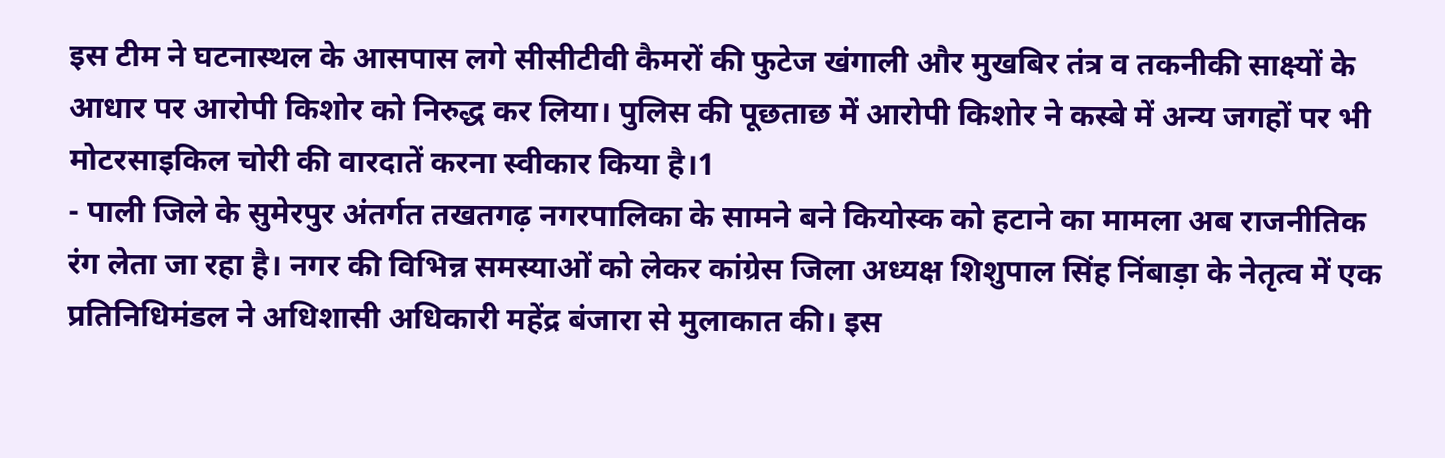इस टीम ने घटनास्थल के आसपास लगे सीसीटीवी कैमरों की फुटेज खंगाली और मुखबिर तंत्र व तकनीकी साक्ष्यों के आधार पर आरोपी किशोर को निरुद्ध कर लिया। पुलिस की पूछताछ में आरोपी किशोर ने कस्बे में अन्य जगहों पर भी मोटरसाइकिल चोरी की वारदातें करना स्वीकार किया है।1
- पाली जिले के सुमेरपुर अंतर्गत तखतगढ़ नगरपालिका के सामने बने कियोस्क को हटाने का मामला अब राजनीतिक रंग लेता जा रहा है। नगर की विभिन्न समस्याओं को लेकर कांग्रेस जिला अध्यक्ष शिशुपाल सिंह निंबाड़ा के नेतृत्व में एक प्रतिनिधिमंडल ने अधिशासी अधिकारी महेंद्र बंजारा से मुलाकात की। इस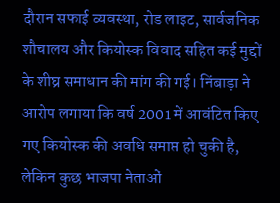दौरान सफाई व्यवस्था, रोड लाइट, सार्वजनिक शौचालय और कियोस्क विवाद सहित कई मुद्दों के शीघ्र समाधान की मांग की गई। निंबाड़ा ने आरोप लगाया कि वर्ष 2001 में आवंटित किए गए कियोस्क की अवधि समाप्त हो चुकी है, लेकिन कुछ भाजपा नेताओं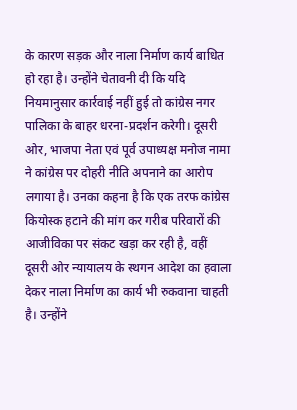के कारण सड़क और नाला निर्माण कार्य बाधित हो रहा है। उन्होंने चेतावनी दी कि यदि नियमानुसार कार्रवाई नहीं हुई तो कांग्रेस नगर पालिका के बाहर धरना-प्रदर्शन करेगी। दूसरी ओर, भाजपा नेता एवं पूर्व उपाध्यक्ष मनोज नामा ने कांग्रेस पर दोहरी नीति अपनाने का आरोप लगाया है। उनका कहना है कि एक तरफ कांग्रेस कियोस्क हटाने की मांग कर गरीब परिवारों की आजीविका पर संकट खड़ा कर रही है, वहीं दूसरी ओर न्यायालय के स्थगन आदेश का हवाला देकर नाला निर्माण का कार्य भी रुकवाना चाहती है। उन्होंने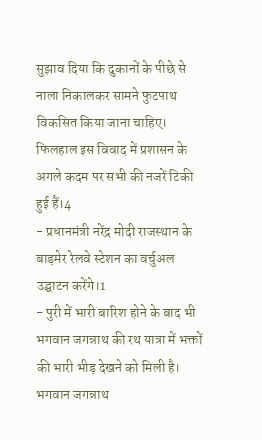सुझाव दिया कि दुकानों के पीछे से नाला निकालकर सामने फुटपाथ विकसित किया जाना चाहिए। फिलहाल इस विवाद में प्रशासन के अगले कदम पर सभी की नजरें टिकी हुई हैं।4
- प्रधानमंत्री नरेंद्र मोदी राजस्थान के बाड़मेर रेलवे स्टेशन का वर्चुअल उद्घाटन करेंगे।1
- पुरी में भारी बारिश होने के बाद भी भगवान जगन्नाथ की रथ यात्रा में भक्तों की भारी भीड़ देखने को मिली है। भगवान जगन्नाथ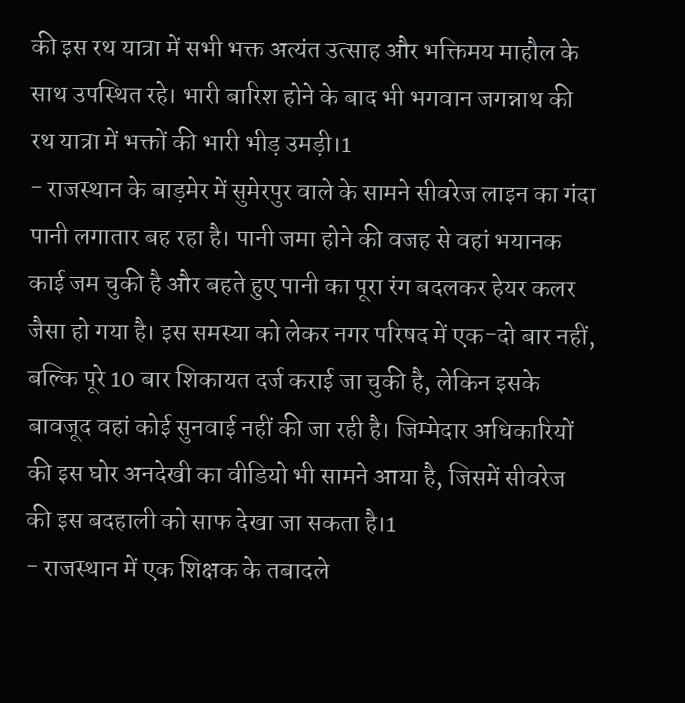की इस रथ यात्रा में सभी भक्त अत्यंत उत्साह और भक्तिमय माहौल के साथ उपस्थित रहे। भारी बारिश होने के बाद भी भगवान जगन्नाथ की रथ यात्रा में भक्तों की भारी भीड़ उमड़ी।1
- राजस्थान के बाड़मेर में सुमेरपुर वाले के सामने सीवरेज लाइन का गंदा पानी लगातार बह रहा है। पानी जमा होने की वजह से वहां भयानक काई जम चुकी है और बहते हुए पानी का पूरा रंग बदलकर हेयर कलर जैसा हो गया है। इस समस्या को लेकर नगर परिषद में एक-दो बार नहीं, बल्कि पूरे 10 बार शिकायत दर्ज कराई जा चुकी है, लेकिन इसके बावजूद वहां कोई सुनवाई नहीं की जा रही है। जिम्मेदार अधिकारियों की इस घोर अनदेखी का वीडियो भी सामने आया है, जिसमें सीवरेज की इस बदहाली को साफ देखा जा सकता है।1
- राजस्थान में एक शिक्षक के तबादले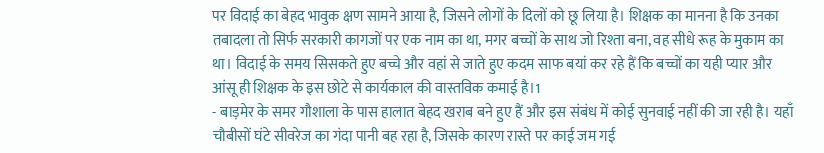पर विदाई का बेहद भावुक क्षण सामने आया है, जिसने लोगों के दिलों को छू लिया है। शिक्षक का मानना है कि उनका तबादला तो सिर्फ सरकारी कागजों पर एक नाम का था, मगर बच्चों के साथ जो रिश्ता बना, वह सीधे रूह के मुकाम का था। विदाई के समय सिसकते हुए बच्चे और वहां से जाते हुए कदम साफ बयां कर रहे हैं कि बच्चों का यही प्यार और आंसू ही शिक्षक के इस छोटे से कार्यकाल की वास्तविक कमाई है।1
- बाड़मेर के समर गौशाला के पास हालात बेहद खराब बने हुए हैं और इस संबंध में कोई सुनवाई नहीं की जा रही है। यहाँ चौबीसों घंटे सीवरेज का गंदा पानी बह रहा है, जिसके कारण रास्ते पर काई जम गई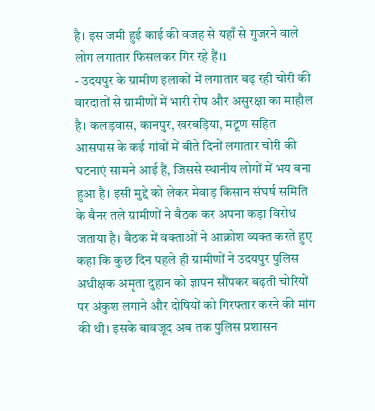है। इस जमी हुई काई की वजह से यहाँ से गुजरने वाले लोग लगातार फिसलकर गिर रहे हैं।1
- उदयपुर के ग्रामीण इलाकों में लगातार बढ़ रही चोरी की वारदातों से ग्रामीणों में भारी रोष और असुरक्षा का माहौल है। कलड़वास, कानपुर, खरबड़िया, मटूण सहित आसपास के कई गांवों में बीते दिनों लगातार चोरी की घटनाएं सामने आई हैं, जिससे स्थानीय लोगों में भय बना हुआ है। इसी मुद्दे को लेकर मेवाड़ किसान संघर्ष समिति के बैनर तले ग्रामीणों ने बैठक कर अपना कड़ा विरोध जताया है। बैठक में वक्ताओं ने आक्रोश व्यक्त करते हुए कहा कि कुछ दिन पहले ही ग्रामीणों ने उदयपुर पुलिस अधीक्षक अमृता दुहान को ज्ञापन सौंपकर बढ़ती चोरियों पर अंकुश लगाने और दोषियों को गिरफ्तार करने की मांग की थी। इसके बावजूद अब तक पुलिस प्रशासन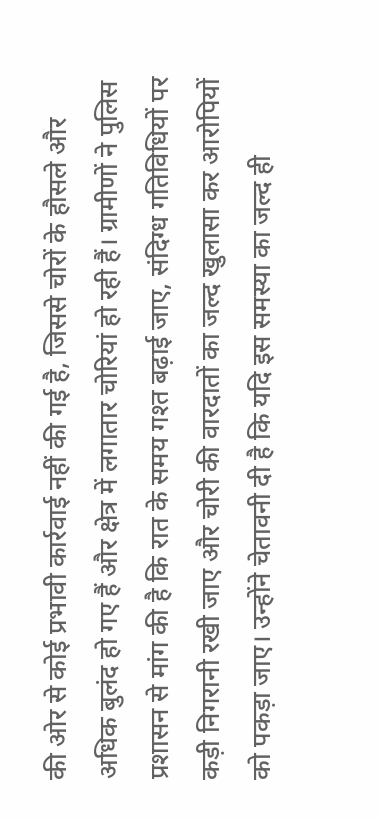की ओर से कोई प्रभावी कार्रवाई नहीं की गई है, जिससे चोरों के हौसले और अधिक बुलंद हो गए हैं और क्षेत्र में लगातार चोरियां हो रही हैं। ग्रामीणों ने पुलिस प्रशासन से मांग की है कि रात के समय गश्त बढ़ाई जाए, संदिग्ध गतिविधियों पर कड़ी निगरानी रखी जाए और चोरी की वारदातों का जल्द खुलासा कर आरोपियों को पकड़ा जाए। उन्होंने चेतावनी दी है कि यदि इस समस्या का जल्द ही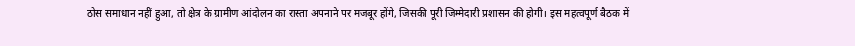ठोस समाधान नहीं हुआ, तो क्षेत्र के ग्रामीण आंदोलन का रास्ता अपनाने पर मजबूर होंगे, जिसकी पूरी जिम्मेदारी प्रशासन की होगी। इस महत्वपूर्ण बैठक में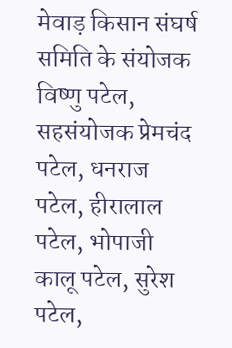मेवाड़ किसान संघर्ष समिति के संयोजक विष्णु पटेल, सहसंयोजक प्रेमचंद पटेल, धनराज पटेल, हीरालाल पटेल, भोपाजी कालू पटेल, सुरेश पटेल,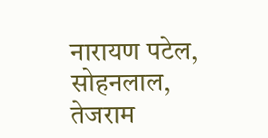नारायण पटेल, सोहनलाल, तेजराम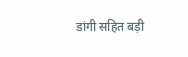डांगी सहित बड़ी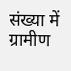संख्या में ग्रामीण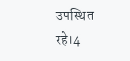उपस्थित रहे।4